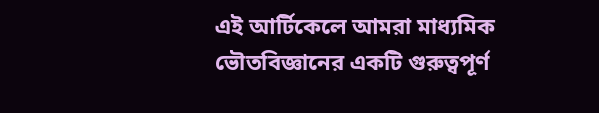এই আর্টিকেলে আমরা মাধ্যমিক ভৌতবিজ্ঞানের একটি গুরুত্বপূর্ণ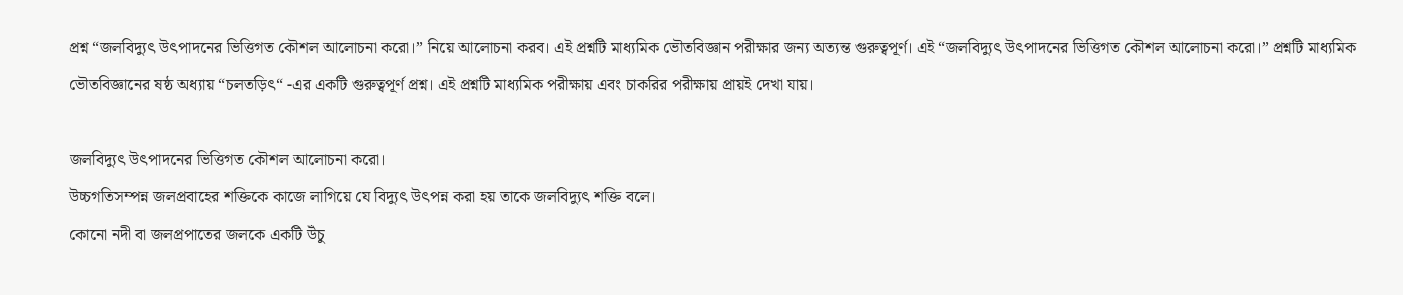প্রশ্ন “জলবিদ্যুৎ উৎপাদনের ভিত্তিগত কৌশল আলোচনা করো।” নিয়ে আলোচনা করব। এই প্রশ্নটি মাধ্যমিক ভৌতবিজ্ঞান পরীক্ষার জন্য অত্যন্ত গুরুত্বপূর্ণ। এই “জলবিদ্যুৎ উৎপাদনের ভিত্তিগত কৌশল আলোচনা করো।” প্রশ্নটি মাধ্যমিক ভৌতবিজ্ঞানের ষষ্ঠ অধ্যায় “চলতড়িৎ“ -এর একটি গুরুত্বপূর্ণ প্রশ্ন। এই প্রশ্নটি মাধ্যমিক পরীক্ষায় এবং চাকরির পরীক্ষায় প্রায়ই দেখা যায়।

জলবিদ্যুৎ উৎপাদনের ভিত্তিগত কৌশল আলোচনা করো।
উচ্চগতিসম্পন্ন জলপ্রবাহের শক্তিকে কাজে লাগিয়ে যে বিদ্যুৎ উৎপন্ন করা হয় তাকে জলবিদ্যুৎ শক্তি বলে।
কোনো নদী বা জলপ্রপাতের জলকে একটি উঁচু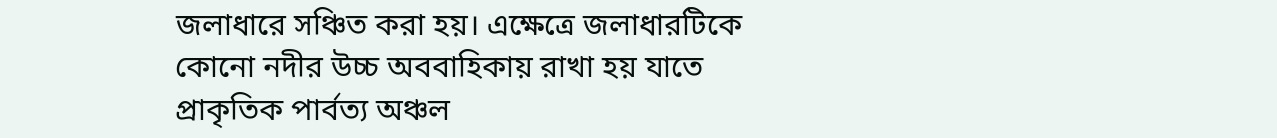জলাধারে সঞ্চিত করা হয়। এক্ষেত্রে জলাধারটিকে কোনো নদীর উচ্চ অববাহিকায় রাখা হয় যাতে প্রাকৃতিক পার্বত্য অঞ্চল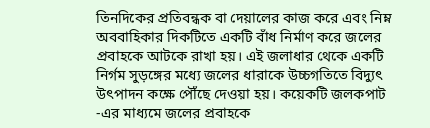তিনদিকের প্রতিবন্ধক বা দেয়ালের কাজ করে এবং নিম্ন অববাহিকার দিকটিতে একটি বাঁধ নির্মাণ করে জলের প্রবাহকে আটকে রাখা হয়। এই জলাধার থেকে একটি নির্গম সুড়ঙ্গের মধ্যে জলের ধারাকে উচ্চগতিতে বিদ্যুৎ উৎপাদন কক্ষে পৌঁছে দেওয়া হয়। কয়েকটি জলকপাট -এর মাধ্যমে জলের প্রবাহকে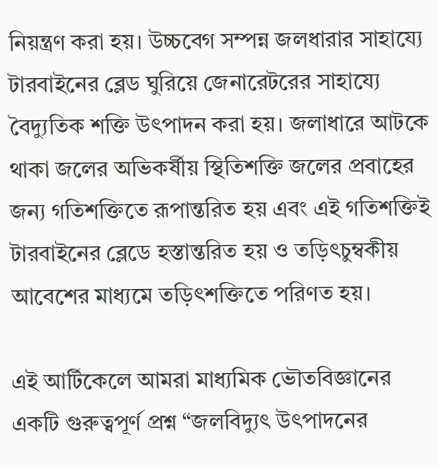নিয়ন্ত্রণ করা হয়। উচ্চবেগ সম্পন্ন জলধারার সাহায্যে টারবাইনের ব্লেড ঘুরিয়ে জেনারেটরের সাহায্যে বৈদ্যুতিক শক্তি উৎপাদন করা হয়। জলাধারে আটকে থাকা জলের অভিকর্ষীয় স্থিতিশক্তি জলের প্রবাহের জন্য গতিশক্তিতে রূপান্তরিত হয় এবং এই গতিশক্তিই টারবাইনের ব্লেডে হস্তান্তরিত হয় ও তড়িৎচুম্বকীয় আবেশের মাধ্যমে তড়িৎশক্তিতে পরিণত হয়।

এই আর্টিকেলে আমরা মাধ্যমিক ভৌতবিজ্ঞানের একটি গুরুত্বপূর্ণ প্রশ্ন “জলবিদ্যুৎ উৎপাদনের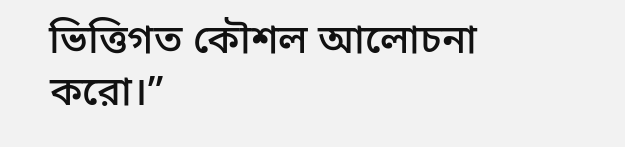ভিত্তিগত কৌশল আলোচনা করো।”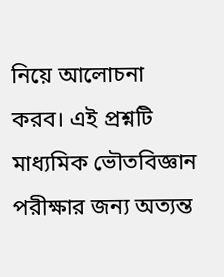নিয়ে আলোচনা করব। এই প্রশ্নটি মাধ্যমিক ভৌতবিজ্ঞান পরীক্ষার জন্য অত্যন্ত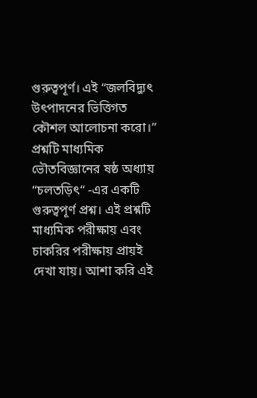গুরুত্বপূর্ণ। এই “জলবিদ্যুৎ উৎপাদনের ভিত্তিগত কৌশল আলোচনা করো।” প্রশ্নটি মাধ্যমিক ভৌতবিজ্ঞানের ষষ্ঠ অধ্যায় “চলতড়িৎ“ -এর একটি গুরুত্বপূর্ণ প্রশ্ন। এই প্রশ্নটি মাধ্যমিক পরীক্ষায় এবং চাকরির পরীক্ষায় প্রায়ই দেখা যায়। আশা করি এই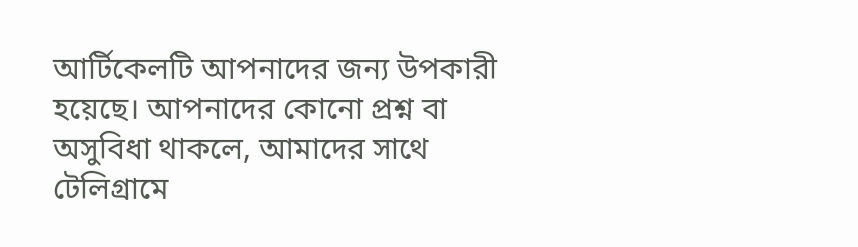আর্টিকেলটি আপনাদের জন্য উপকারী হয়েছে। আপনাদের কোনো প্রশ্ন বা অসুবিধা থাকলে, আমাদের সাথে টেলিগ্রামে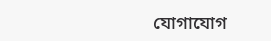যোগাযোগ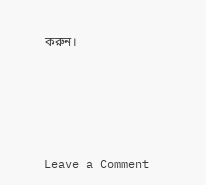করুন।





Leave a Comment